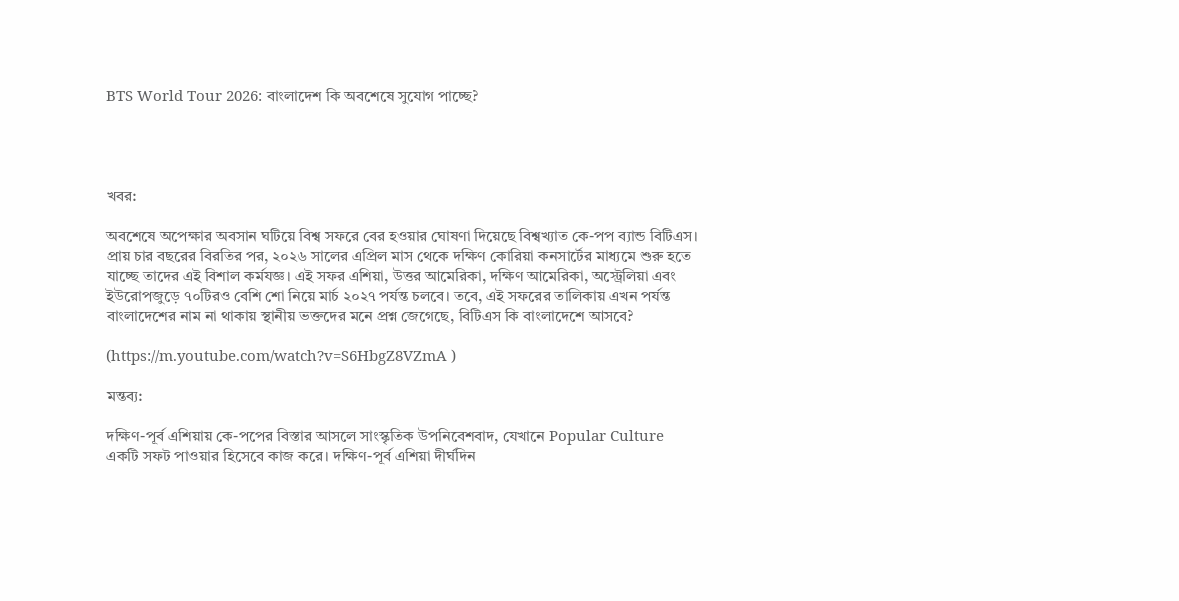BTS World Tour 2026: বাংলাদেশ কি অবশেষে সুযোগ পাচ্ছে?




খবর:

অবশেষে অপেক্ষার অবসান ঘটিয়ে বিশ্ব সফরে বের হওয়ার ঘোষণা দিয়েছে বিশ্বখ্যাত কে-পপ ব্যান্ড বিটিএস। প্রায় চার বছরের বিরতির পর, ২০২৬ সালের এপ্রিল মাস থেকে দক্ষিণ কোরিয়া কনসার্টের মাধ্যমে শুরু হতে যাচ্ছে তাদের এই বিশাল কর্মযজ্ঞ। এই সফর এশিয়া, উত্তর আমেরিকা, দক্ষিণ আমেরিকা, অস্ট্রেলিয়া এবং ইউরোপজুড়ে ৭০টিরও বেশি শো নিয়ে মার্চ ২০২৭ পর্যন্ত চলবে। তবে, এই সফরের তালিকায় এখন পর্যন্ত বাংলাদেশের নাম না থাকায় স্থানীয় ভক্তদের মনে প্রশ্ন জেগেছে, বিটিএস কি বাংলাদেশে আসবে?

(https://m.youtube.com/watch?v=S6HbgZ8VZmA )

মন্তব্য:

দক্ষিণ-পূর্ব এশিয়ায় কে-পপের বিস্তার আসলে সাংস্কৃতিক উপনিবেশবাদ, যেখানে Popular Culture একটি সফট পাওয়ার হিসেবে কাজ করে। দক্ষিণ-পূর্ব এশিয়া দীর্ঘদিন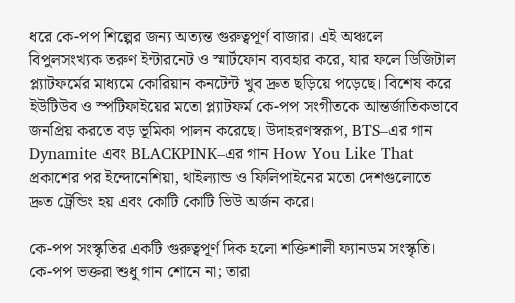ধরে কে-পপ শিল্পের জন্য অত্যন্ত গুরুত্বপূর্ণ বাজার। এই অঞ্চলে বিপুলসংখ্যক তরুণ ইন্টারনেট ও স্মার্টফোন ব্যবহার করে, যার ফলে ডিজিটাল প্ল্যাটফর্মের মাধ্যমে কোরিয়ান কনটেন্ট খুব দ্রুত ছড়িয়ে পড়েছে। বিশেষ করে ইউটিউব ও স্পটিফাইয়ের মতো প্ল্যাটফর্ম কে-পপ সংগীতকে আন্তর্জাতিকভাবে জনপ্রিয় করতে বড় ভূমিকা পালন করেছে। উদাহরণস্বরূপ, BTS–এর গান Dynamite এবং BLACKPINK–এর গান How You Like That প্রকাশের পর ইন্দোনেশিয়া, থাইল্যান্ড ও ফিলিপাইনের মতো দেশগুলোতে দ্রুত ট্রেন্ডিং হয় এবং কোটি কোটি ভিউ অর্জন করে।

কে-পপ সংস্কৃতির একটি গুরুত্বপূর্ণ দিক হলো শক্তিশালী ফ্যানডম সংস্কৃতি। কে-পপ ভক্তরা শুধু গান শোনে না; তারা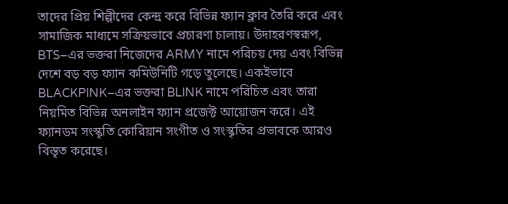তাদের প্রিয় শিল্পীদের কেন্দ্র করে বিভিন্ন ফ্যান ক্লাব তৈরি করে এবং সামাজিক মাধ্যমে সক্রিয়ভাবে প্রচারণা চালায়। উদাহরণস্বরূপ, BTS–এর ভক্তরা নিজেদের ARMY নামে পরিচয় দেয় এবং বিভিন্ন দেশে বড় বড় ফ্যান কমিউনিটি গড়ে তুলেছে। একইভাবে BLACKPINK–এর ভক্তরা BLINK নামে পরিচিত এবং তারা নিয়মিত বিভিন্ন অনলাইন ফ্যান প্রজেক্ট আয়োজন করে। এই ফ্যানডম সংস্কৃতি কোরিয়ান সংগীত ও সংস্কৃতির প্রভাবকে আরও বিস্তৃত করেছে।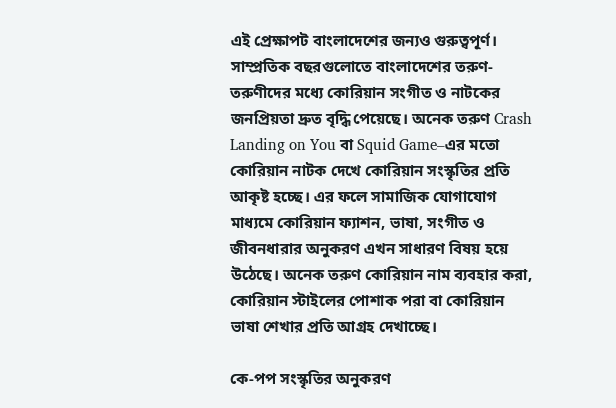এই প্রেক্ষাপট বাংলাদেশের জন্যও গুরুত্বপূর্ণ। সাম্প্রতিক বছরগুলোতে বাংলাদেশের তরুণ-তরুণীদের মধ্যে কোরিয়ান সংগীত ও নাটকের জনপ্রিয়তা দ্রুত বৃদ্ধি পেয়েছে। অনেক তরুণ Crash Landing on You বা Squid Game–এর মতো কোরিয়ান নাটক দেখে কোরিয়ান সংস্কৃতির প্রতি আকৃষ্ট হচ্ছে। এর ফলে সামাজিক যোগাযোগ মাধ্যমে কোরিয়ান ফ্যাশন, ভাষা, সংগীত ও জীবনধারার অনুকরণ এখন সাধারণ বিষয় হয়ে উঠেছে। অনেক তরুণ কোরিয়ান নাম ব্যবহার করা, কোরিয়ান স্টাইলের পোশাক পরা বা কোরিয়ান ভাষা শেখার প্রতি আগ্রহ দেখাচ্ছে।

কে-পপ সংস্কৃতির অনুকরণ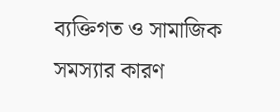ব্যক্তিগত ও সামাজিক সমস্যার কারণ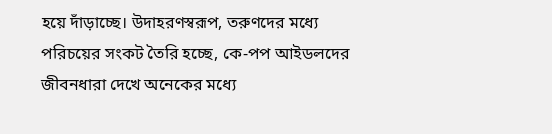হয়ে দাঁড়াচ্ছে। উদাহরণস্বরূপ, তরুণদের মধ্যে পরিচয়ের সংকট তৈরি হচ্ছে, কে-পপ আইডলদের জীবনধারা দেখে অনেকের মধ্যে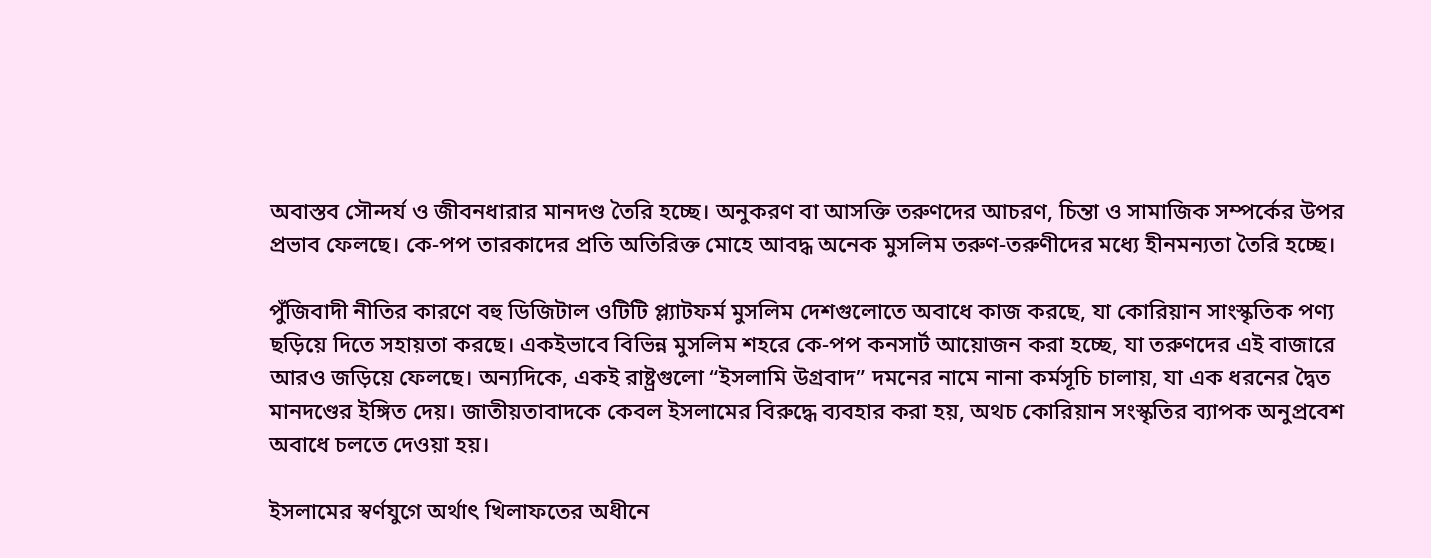অবাস্তব সৌন্দর্য ও জীবনধারার মানদণ্ড তৈরি হচ্ছে। অনুকরণ বা আসক্তি তরুণদের আচরণ, চিন্তা ও সামাজিক সম্পর্কের উপর প্রভাব ফেলছে। কে-পপ তারকাদের প্রতি অতিরিক্ত মোহে আবদ্ধ অনেক মুসলিম তরুণ-তরুণীদের মধ্যে হীনমন্যতা তৈরি হচ্ছে।

পুঁজিবাদী নীতির কারণে বহু ডিজিটাল ওটিটি প্ল্যাটফর্ম মুসলিম দেশগুলোতে অবাধে কাজ করছে, যা কোরিয়ান সাংস্কৃতিক পণ্য ছড়িয়ে দিতে সহায়তা করছে। একইভাবে বিভিন্ন মুসলিম শহরে কে-পপ কনসার্ট আয়োজন করা হচ্ছে, যা তরুণদের এই বাজারে আরও জড়িয়ে ফেলছে। অন্যদিকে, একই রাষ্ট্রগুলো “ইসলামি উগ্রবাদ” দমনের নামে নানা কর্মসূচি চালায়, যা এক ধরনের দ্বৈত মানদণ্ডের ইঙ্গিত দেয়। জাতীয়তাবাদকে কেবল ইসলামের বিরুদ্ধে ব্যবহার করা হয়, অথচ কোরিয়ান সংস্কৃতির ব্যাপক অনুপ্রবেশ অবাধে চলতে দেওয়া হয়।

ইসলামের স্বর্ণযুগে অর্থাৎ খিলাফতের অধীনে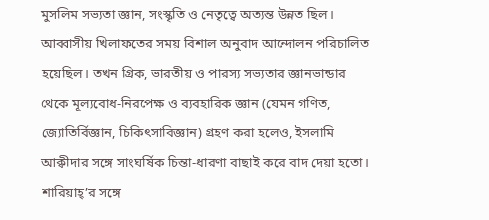মুসলিম সভ্যতা জ্ঞান, সংস্কৃতি ও নেতৃত্বে অত্যন্ত উন্নত ছিল। আব্বাসীয় খিলাফতের সময় বিশাল অনুবাদ আন্দোলন পরিচালিত হয়েছিল। তখন গ্রিক, ভারতীয় ও পারস্য সভ্যতার জ্ঞানভান্ডার থেকে মূল্যবোধ-নিরপেক্ষ ও ব্যবহারিক জ্ঞান (যেমন গণিত, জ্যোতির্বিজ্ঞান, চিকিৎসাবিজ্ঞান) গ্রহণ করা হলেও, ইসলামি আক্বীদার সঙ্গে সাংঘর্ষিক চিন্তা-ধারণা বাছাই করে বাদ দেয়া হতো। শারিয়াহ্‌’র সঙ্গে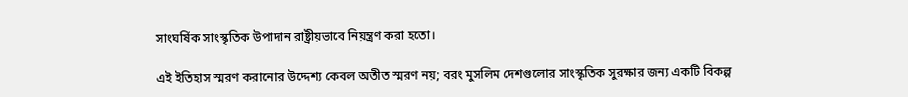সাংঘর্ষিক সাংস্কৃতিক উপাদান রাষ্ট্রীয়ভাবে নিয়ন্ত্রণ করা হতো।

এই ইতিহাস স্মরণ করানোর উদ্দেশ্য কেবল অতীত স্মরণ নয়; বরং মুসলিম দেশগুলোর সাংস্কৃতিক সুরক্ষার জন্য একটি বিকল্প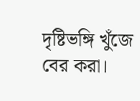দৃষ্টিভঙ্গি খুঁজে বের করা।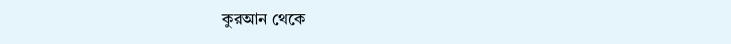কুরআন থেকে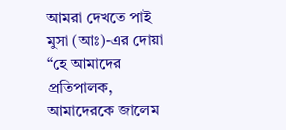আমরা দেখতে পাই মুসা (আঃ)-এর দোয়া “হে আমাদের প্রতিপালক, আমাদেরকে জালেম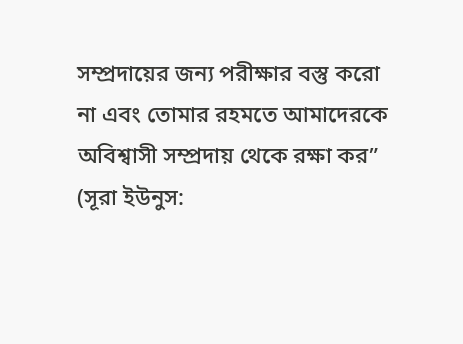সম্প্রদায়ের জন্য পরীক্ষার বস্তু করো না এবং তোমার রহমতে আমাদেরকে অবিশ্বাসী সম্প্রদায় থেকে রক্ষা কর” (সূরা ইউনুস: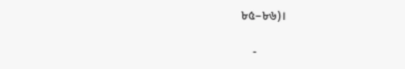৮৫–৮৬)।

    -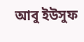আবু ইউসুফ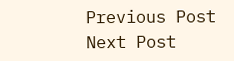Previous Post Next Post